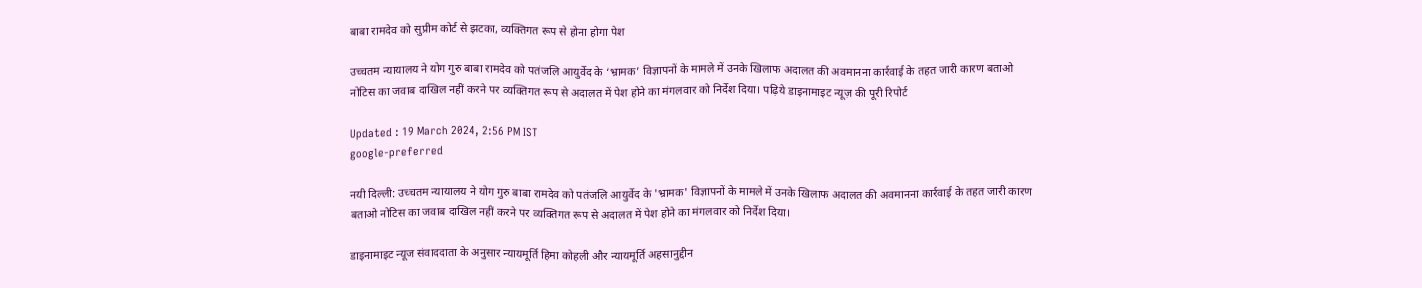बाबा रामदेव को सुप्रीम कोर्ट से झटका, व्यक्तिगत रूप से होना होगा पेश

उच्चतम न्यायालय ने योग गुरु बाबा रामदेव को पतंजलि आयुर्वेद के ‘भ्रामक’ विज्ञापनों के मामले में उनके खिलाफ अदालत की अवमानना कार्रवाई के तहत जारी कारण बताओ नोटिस का जवाब दाखिल नहीं करने पर व्यक्तिगत रूप से अदालत में पेश होने का मंगलवार को निर्देश दिया। पढ़िये डाइनामाइट न्यूज़ की पूरी रिपोर्ट

Updated : 19 March 2024, 2:56 PM IST
google-preferred

नयी दिल्ली: उच्चतम न्यायालय ने योग गुरु बाबा रामदेव को पतंजलि आयुर्वेद के 'भ्रामक' विज्ञापनों के मामले में उनके खिलाफ अदालत की अवमानना कार्रवाई के तहत जारी कारण बताओ नोटिस का जवाब दाखिल नहीं करने पर व्यक्तिगत रूप से अदालत में पेश होने का मंगलवार को निर्देश दिया।

डाइनामाइट न्यूज संवाददाता के अनुसार न्यायमूर्ति हिमा कोहली और न्यायमूर्ति अहसानुद्दीन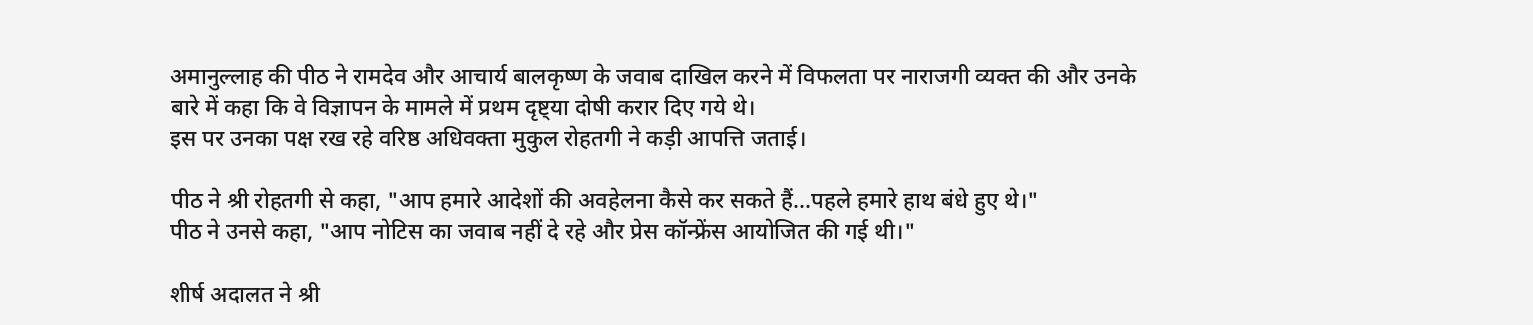अमानुल्लाह की पीठ ने रामदेव और आचार्य बालकृष्ण के जवाब दाखिल करने में विफलता पर नाराजगी व्यक्त की और उनके बारे में कहा कि वे विज्ञापन के मामले में प्रथम दृष्ट्या दोषी करार दिए गये थे।
इस पर उनका पक्ष रख रहे वरिष्ठ अधिवक्ता मुकुल रोहतगी ने कड़ी आपत्ति जताई।

पीठ ने श्री रोहतगी से कहा, "आप हमारे आदेशों की अवहेलना कैसे कर सकते हैं...पहले हमारे हाथ बंधे हुए थे।"
पीठ ने उनसे कहा, "आप नोटिस का जवाब नहीं दे रहे और प्रेस कॉन्फ्रेंस आयोजित की गई थी।"

शीर्ष अदालत ने श्री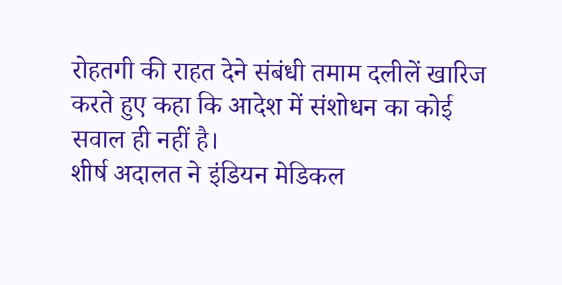रोहतगी की राहत देने संबंधी तमाम दलीलें खारिज करते हुए कहा कि आदेश में संशोधन का कोई सवाल ही नहीं है।
शीर्ष अदालत ने इंडियन मेडिकल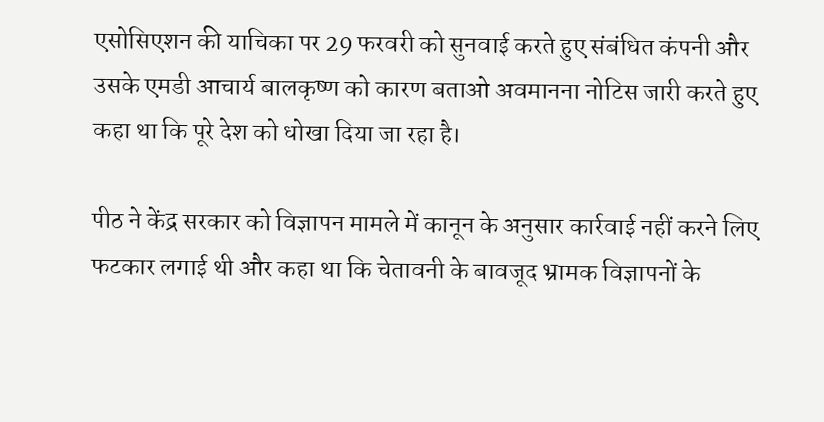एसोसिएशन की याचिका पर 29 फरवरी को सुनवाई करते हुए संबंधित कंपनी और उसके एमडी आचार्य बालकृष्ण को कारण बताओ अवमानना नोटिस जारी करते हुए कहा था कि पूरे देश को धोखा दिया जा रहा है।

पीठ ने केंद्र सरकार को विज्ञापन मामले में कानून के अनुसार कार्रवाई नहीं करने लिए फटकार लगाई थी और कहा था कि चेतावनी के बावजूद भ्रामक विज्ञापनों के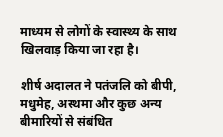माध्यम से लोगों के स्वास्थ्य के साथ खिलवाड़ किया जा रहा है।

शीर्ष अदालत ने पतंजलि को बीपी, मधुमेह, अस्थमा और कुछ अन्य बीमारियों से संबंधित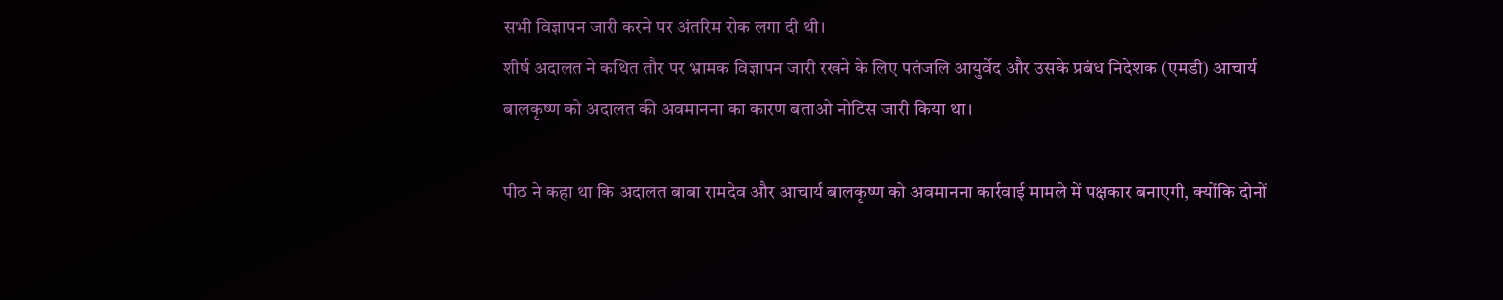सभी विज्ञापन जारी करने पर अंतरिम रोक लगा दी थी।
शीर्ष अदालत ने कथित तौर पर भ्रामक विज्ञापन जारी रखने के लिए पतंजलि आयुर्वेद और उसके प्रबंध निदेशक (एमडी) आचार्य बालकृष्ण को अदालत की अवमानना का कारण बताओ नोटिस जारी किया था।

पीठ ने कहा था कि अदालत बाबा रामदेव और आचार्य बालकृष्ण को अवमानना कार्रवाई मामले में पक्षकार बनाएगी, क्योंकि दोनों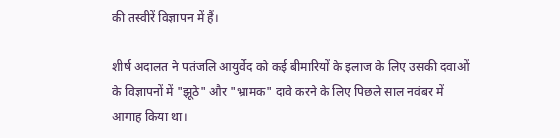की तस्वीरें विज्ञापन में हैं।

शीर्ष अदालत ने पतंजलि आयुर्वेद को कई बीमारियों के इलाज के लिए उसकी दवाओं के विज्ञापनों में "झूठे" और "भ्रामक" दावे करने के लिए पिछले साल नवंबर में आगाह किया था।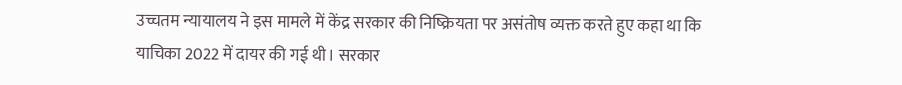उच्चतम न्यायालय ने इस मामले में केंद्र सरकार की निष्क्रियता पर असंतोष व्यक्त करते हुए कहा था कि याचिका 2022 में दायर की गई थी। सरकार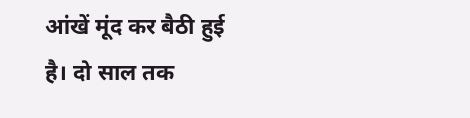आंखें मूंद कर बैठी हुई है। दो साल तक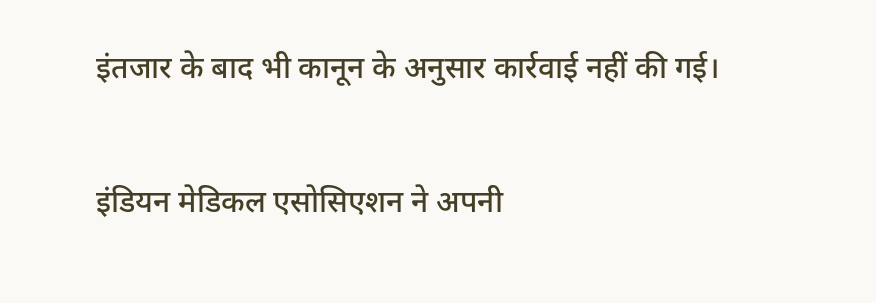इंतजार के बाद भी कानून के अनुसार कार्रवाई नहीं की गई।

इंडियन मेडिकल एसोसिएशन ने अपनी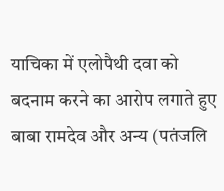याचिका में एलोपैथी दवा को बदनाम करने का आरोप लगाते हुए बाबा रामदेव और अन्य (पतंजलि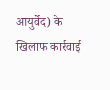आयुर्वेद) के खिलाफ कार्रवाई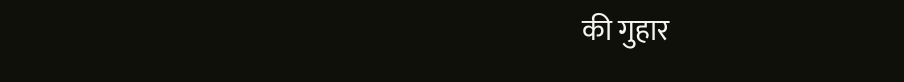की गुहार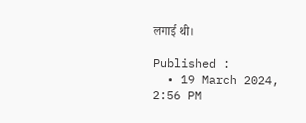लगाई थी।

Published :
  • 19 March 2024, 2:56 PM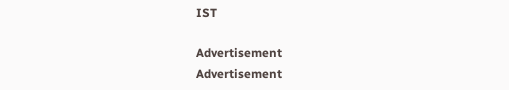IST

Advertisement
Advertisement